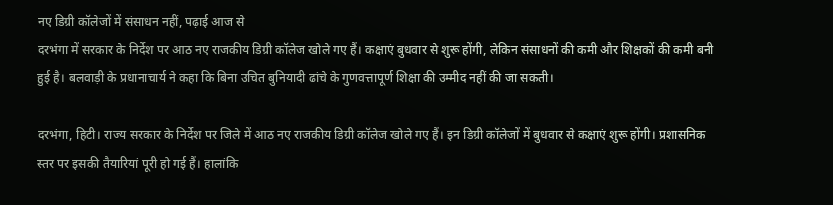नए डिग्री कॉलेजों में संसाधन नहीं, पढ़ाई आज से
दरभंगा में सरकार के निर्देश पर आठ नए राजकीय डिग्री कॉलेज खोले गए हैं। कक्षाएं बुधवार से शुरू होंगी, लेकिन संसाधनों की कमी और शिक्षकों की कमी बनी हुई है। बलवाड़ी के प्रधानाचार्य ने कहा कि बिना उचित बुनियादी ढांचे के गुणवत्तापूर्ण शिक्षा की उम्मीद नहीं की जा सकती।

दरभंगा, हिटी। राज्य सरकार के निर्देश पर जिले में आठ नए राजकीय डिग्री कॉलेज खोले गए हैं। इन डिग्री कॉलेजों में बुधवार से कक्षाएं शुरू होंगी। प्रशासनिक स्तर पर इसकी तैयारियां पूरी हो गई हैं। हालांकि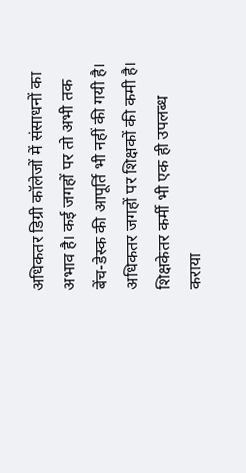अधिकतर डिग्री कॉलेजों में संसाधनों का अभाव है। कई जगहों पर तो अभी तक बेंच-डेस्क की आपूर्ति भी नहीं की गयी है। अधिकतर जगहों पर शिक्षकों की कमी है। शिक्षकेतर कर्मी भी एक ही उपलब्ध कराया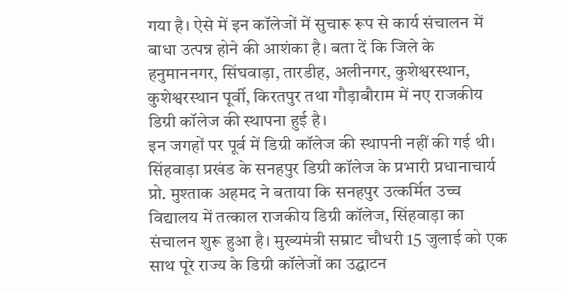गया है। ऐसे में इन कॉलेजों में सुचारू रूप से कार्य संचालन में बाधा उत्पन्न होने की आशंका है। बता दें कि जिले के हनुमाननगर, सिंघवाड़ा, तारडीह, अलीनगर, कुशेश्वरस्थान, कुशेश्वरस्थान पूर्वी, किरतपुर तथा गौड़ाबौराम में नए राजकीय डिग्री कॉलेज की स्थापना हुई है।
इन जगहों पर पूर्व में डिग्री कॉलेज की स्थापनी नहीं की गई थी। सिंहवाड़ा प्रखंड के सनहपुर डिग्री कॉलेज के प्रभारी प्रधानाचार्य प्रो. मुश्ताक अहमद ने बताया कि सनहपुर उत्कर्मित उच्च विद्यालय में तत्काल राजकीय डिग्री कॉलेज, सिंहवाड़ा का संचालन शुरू हुआ है। मुख्यमंत्री सम्राट चौधरी 15 जुलाई को एक साथ पूरे राज्य के डिग्री कॉलेजों का उद्घाटन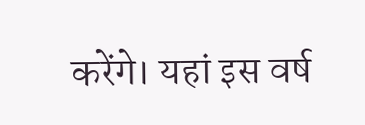करेंगे। यहां इस वर्ष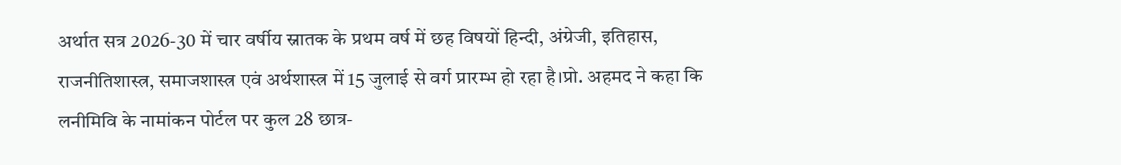अर्थात सत्र 2026-30 में चार वर्षीय स्नातक के प्रथम वर्ष में छह विषयों हिन्दी, अंग्रेजी, इतिहास, राजनीतिशास्त्र, समाजशास्त्र एवं अर्थशास्त्र में 15 जुलाई से वर्ग प्रारम्भ हो रहा है।प्रो. अहमद ने कहा कि लनीमिवि के नामांकन पोर्टल पर कुल 28 छात्र-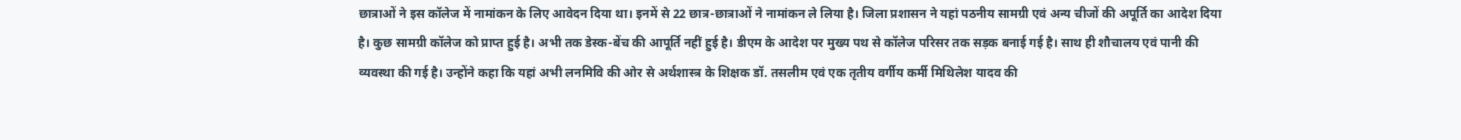छात्राओं ने इस कॉलेज में नामांकन के लिए आवेदन दिया था। इनमें से 22 छात्र-छात्राओं ने नामांकन ले लिया है। जिला प्रशासन ने यहां पठनीय सामग्री एवं अन्य चीजों की अपूर्ति का आदेश दिया है। कुछ सामग्री कॉलेज को प्राप्त हुई है। अभी तक डेस्क-बेंच की आपूर्ति नहीं हुई है। डीएम के आदेश पर मुख्य पथ से कॉलेज परिसर तक सड़क बनाई गई है। साथ ही शौचालय एवं पानी की व्यवस्था की गई है। उन्होंने कहा कि यहां अभी लनमिवि की ओर से अर्थशास्त्र के शिक्षक डॉ. तसलीम एवं एक तृतीय वर्गीय कर्मी मिथिलेश यादव की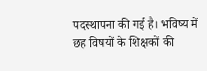पदस्थापना की गई है। भविष्य में छह विषयों के शिक्षकों की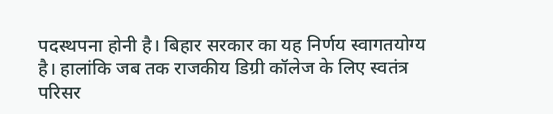पदस्थपना होनी है। बिहार सरकार का यह निर्णय स्वागतयोग्य है। हालांकि जब तक राजकीय डिग्री कॉलेज के लिए स्वतंत्र परिसर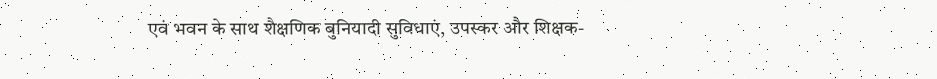एवं भवन के साथ शैक्षणिक बुनियादी सुविधाएं, उपस्कर और शिक्षक-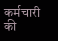कर्मचारी की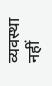व्यवस्था नहीं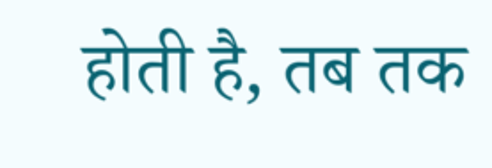होती है, तब तक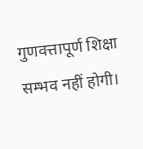गुणवत्तापूर्ण शिक्षा सम्भव नहीं होगी।